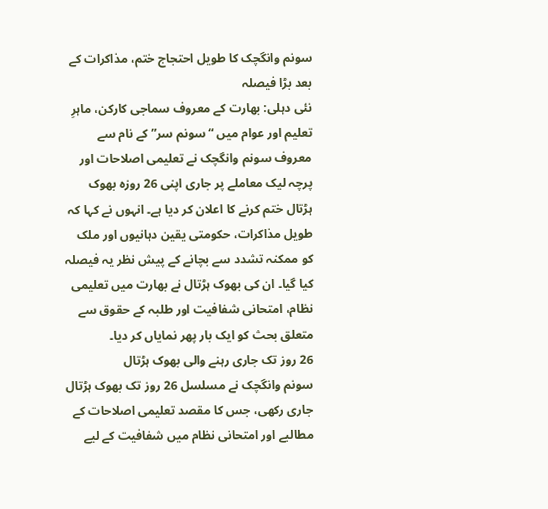سونم وانگچک کا طویل احتجاج ختم، مذاکرات کے بعد بڑا فیصلہ
نئی دہلی: بھارت کے معروف سماجی کارکن، ماہرِ تعلیم اور عوام میں “سونم سر” کے نام سے معروف سونم وانگچک نے تعلیمی اصلاحات اور پرچہ لیک معاملے پر جاری اپنی 26 روزہ بھوک ہڑتال ختم کرنے کا اعلان کر دیا ہے۔ انہوں نے کہا کہ طویل مذاکرات، حکومتی یقین دہانیوں اور ملک کو ممکنہ تشدد سے بچانے کے پیش نظر یہ فیصلہ کیا گیا۔ ان کی بھوک ہڑتال نے بھارت میں تعلیمی نظام، امتحانی شفافیت اور طلبہ کے حقوق سے متعلق بحث کو ایک بار پھر نمایاں کر دیا۔
26 روز تک جاری رہنے والی بھوک ہڑتال
سونم وانگچک نے مسلسل 26 روز تک بھوک ہڑتال جاری رکھی، جس کا مقصد تعلیمی اصلاحات کے مطالبے اور امتحانی نظام میں شفافیت کے لیے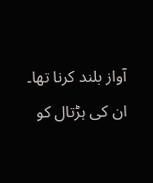آواز بلند کرنا تھا۔
ان کی ہڑتال کو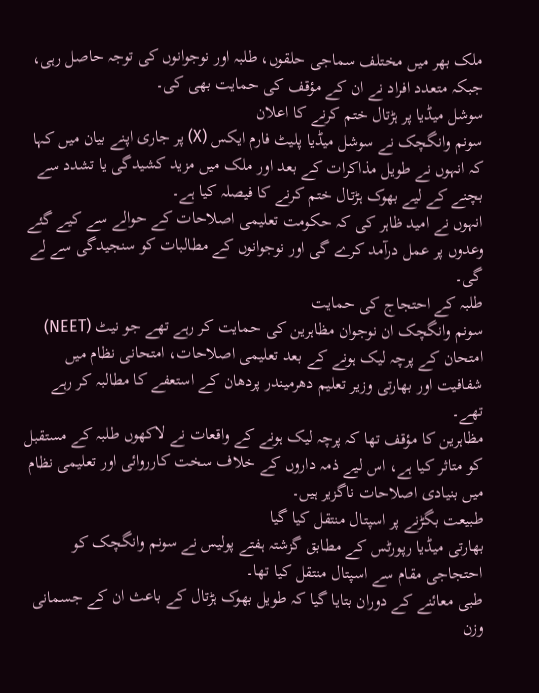ملک بھر میں مختلف سماجی حلقوں، طلبہ اور نوجوانوں کی توجہ حاصل رہی، جبکہ متعدد افراد نے ان کے مؤقف کی حمایت بھی کی۔
سوشل میڈیا پر ہڑتال ختم کرنے کا اعلان
سونم وانگچک نے سوشل میڈیا پلیٹ فارم ایکس (X) پر جاری اپنے بیان میں کہا کہ انہوں نے طویل مذاکرات کے بعد اور ملک میں مزید کشیدگی یا تشدد سے بچنے کے لیے بھوک ہڑتال ختم کرنے کا فیصلہ کیا ہے۔
انہوں نے امید ظاہر کی کہ حکومت تعلیمی اصلاحات کے حوالے سے کیے گئے وعدوں پر عمل درآمد کرے گی اور نوجوانوں کے مطالبات کو سنجیدگی سے لے گی۔
طلبہ کے احتجاج کی حمایت
سونم وانگچک ان نوجوان مظاہرین کی حمایت کر رہے تھے جو نیٹ (NEET) امتحان کے پرچہ لیک ہونے کے بعد تعلیمی اصلاحات، امتحانی نظام میں شفافیت اور بھارتی وزیر تعلیم دھرمیندر پردھان کے استعفے کا مطالبہ کر رہے تھے۔
مظاہرین کا مؤقف تھا کہ پرچہ لیک ہونے کے واقعات نے لاکھوں طلبہ کے مستقبل کو متاثر کیا ہے، اس لیے ذمہ داروں کے خلاف سخت کارروائی اور تعلیمی نظام میں بنیادی اصلاحات ناگزیر ہیں۔
طبیعت بگڑنے پر اسپتال منتقل کیا گیا
بھارتی میڈیا رپورٹس کے مطابق گزشتہ ہفتے پولیس نے سونم وانگچک کو احتجاجی مقام سے اسپتال منتقل کیا تھا۔
طبی معائنے کے دوران بتایا گیا کہ طویل بھوک ہڑتال کے باعث ان کے جسمانی وزن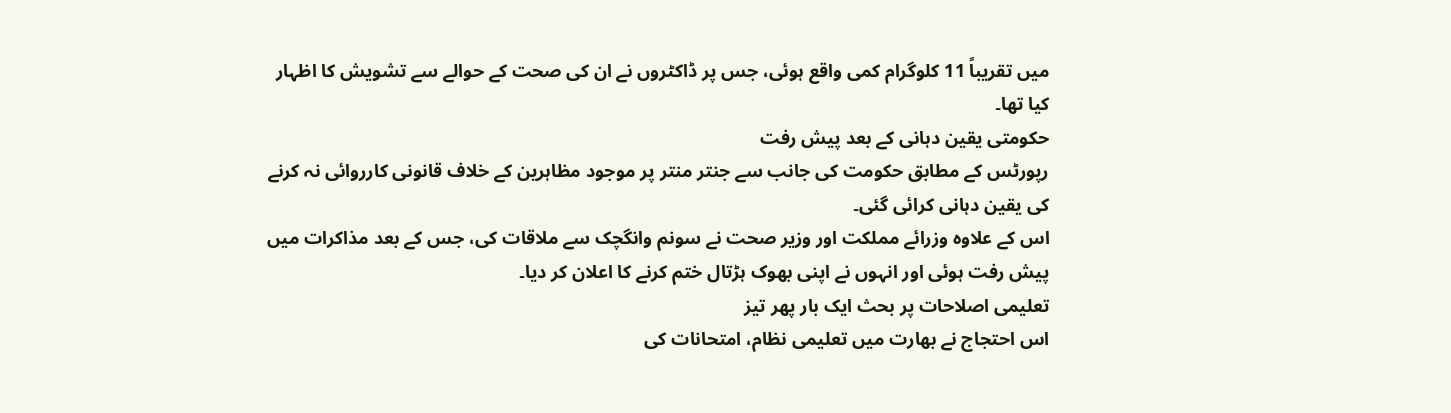میں تقریباً 11 کلوگرام کمی واقع ہوئی، جس پر ڈاکٹروں نے ان کی صحت کے حوالے سے تشویش کا اظہار کیا تھا۔
حکومتی یقین دہانی کے بعد پیش رفت
رپورٹس کے مطابق حکومت کی جانب سے جنتر منتر پر موجود مظاہرین کے خلاف قانونی کارروائی نہ کرنے کی یقین دہانی کرائی گئی۔
اس کے علاوہ وزرائے مملکت اور وزیر صحت نے سونم وانگچک سے ملاقات کی، جس کے بعد مذاکرات میں پیش رفت ہوئی اور انہوں نے اپنی بھوک ہڑتال ختم کرنے کا اعلان کر دیا۔
تعلیمی اصلاحات پر بحث ایک بار پھر تیز
اس احتجاج نے بھارت میں تعلیمی نظام، امتحانات کی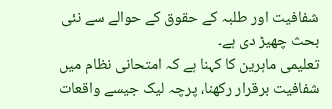شفافیت اور طلبہ کے حقوق کے حوالے سے نئی بحث چھیڑ دی ہے۔
تعلیمی ماہرین کا کہنا ہے کہ امتحانی نظام میں شفافیت برقرار رکھنا، پرچہ لیک جیسے واقعات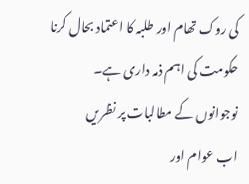کی روک تھام اور طلبہ کا اعتماد بحال کرنا حکومت کی اہم ذمہ داری ہے۔
نوجوانوں کے مطالبات پر نظریں
اب عوام اور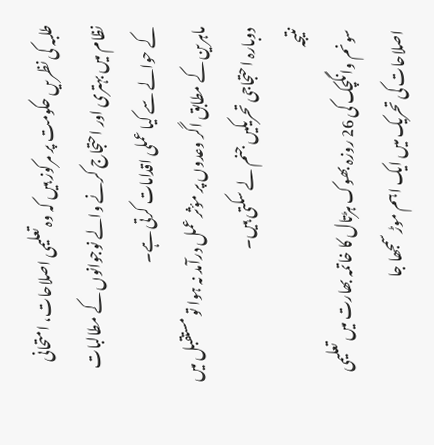طلبہ کی نظریں حکومت پر مرکوز ہیں کہ وہ تعلیمی اصلاحات، امتحانی نظام میں بہتری اور احتجاج کرنے والے نوجوانوں کے مطالبات کے حوالے سے کیا عملی اقدامات کرتی ہے۔
ماہرین کے مطابق اگر وعدوں پر مؤثر عمل درآمد نہ ہوا تو مستقبل میں دوبارہ احتجاجی تحریکیں جنم لے سکتی ہیں۔
نتیجہ
سونم وانگچک کی 26 روزہ بھوک ہڑتال کا خاتمہ بھارت میں تعلیمی اصلاحات کی تحریک میں ایک اہم موڑ سمجھا جا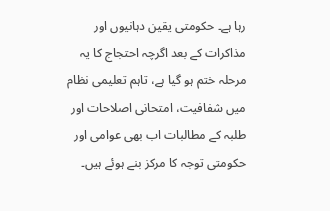رہا ہے۔ حکومتی یقین دہانیوں اور مذاکرات کے بعد اگرچہ احتجاج کا یہ مرحلہ ختم ہو گیا ہے، تاہم تعلیمی نظام میں شفافیت، امتحانی اصلاحات اور طلبہ کے مطالبات اب بھی عوامی اور حکومتی توجہ کا مرکز بنے ہوئے ہیں۔